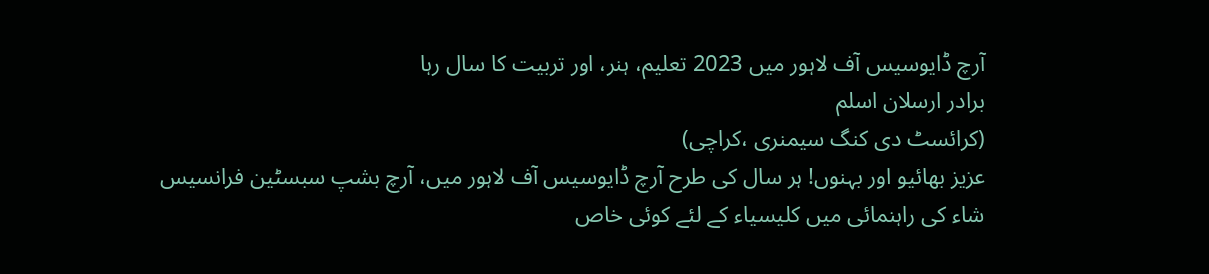آرچ ڈایوسیس آف لاہور میں 2023 تعلیم، ہنر، اور تربیت کا سال رہا
برادر ارسلان اسلم
(کرائسٹ دی کنگ سیمنری ،کراچی)
عزیز بھائیو اور بہنوں! ہر سال کی طرح آرچ ڈایوسیس آف لاہور میں، آرچ بشپ سبسٹین فرانسیس شاء کی راہنمائی میں کلیسیاء کے لئے کوئی خاص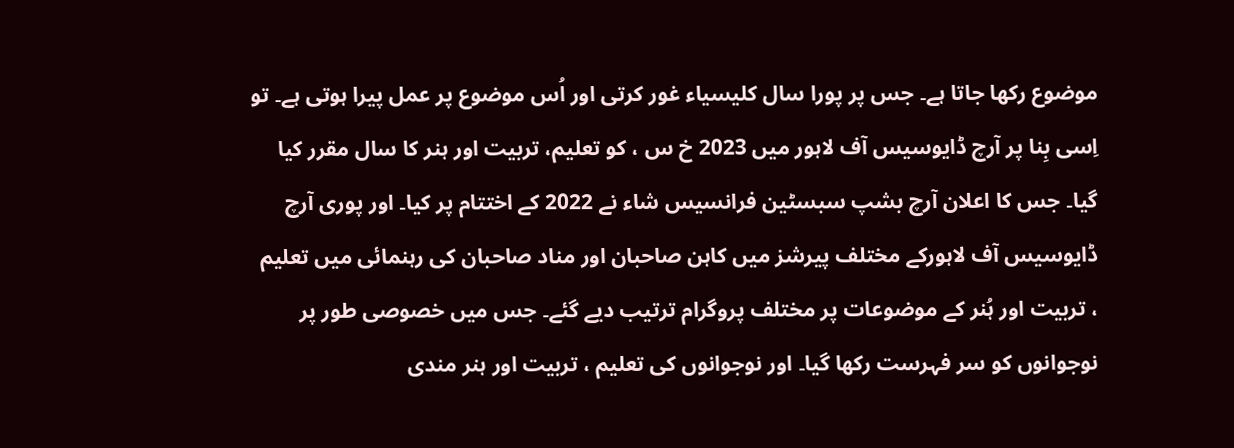موضوع رکھا جاتا ہے۔ جس پر پورا سال کلیسیاء غور کرتی اور اُس موضوع پر عمل پیرا ہوتی ہے۔ تو اِسی بِنا پر آرچ ڈایوسیس آف لاہور میں 2023 خ س ، کو تعلیم، تربیت اور ہنر کا سال مقرر کیا گیا۔ جس کا اعلان آرچ بشپ سبسٹین فرانسیس شاء نے 2022 کے اختتام پر کیا۔ اور پوری آرچ ڈایوسیس آف لاہورکے مختلف پیرشز میں کاہن صاحبان اور مناد صاحبان کی رہنمائی میں تعلیم ، تربیت اور ہُنر کے موضوعات پر مختلف پروگرام ترتیب دیے گئے۔ جس میں خصوصی طور پر نوجوانوں کو سر فہرست رکھا گیا۔ اور نوجوانوں کی تعلیم ، تربیت اور ہنر مندی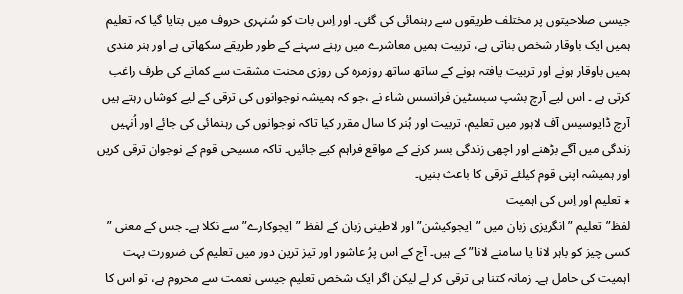جیسی صلاحیتوں پر مختلف طریقوں سے رہنمائی کی گئی۔ اور اِس بات کو سُنہری حروف میں بتایا گیا کہ تعلیم ہمیں ایک باوقار شخص بناتی ہے، تربیت ہمیں معاشرے میں رہنے سہنے کے طور طریقے سکھاتی ہے اور ہنر مندی ہمیں باوقار ہونے اور تربیت یافتہ ہونے کے ساتھ ساتھ روزمرہ کی روزی محنت مشقت سے کمانے کی طرف راغب کرتی ہے ۔ اس لیے آرچ بشپ سبسٹین فرانسس شاء نے ،جو کہ ہمیشہ نوجوانوں کی ترقی کے لیے کوشاں رہتے ہیں آرچ ڈایوسیس آف لاہور میں تعلیم، تربیت اور ہُنر کا سال مقرر کیا تاکہ نوجوانوں کی رہنمائی کی جائے اور اُنہیں زندگی میں آگے بڑھنے اور اچھی زندگی بسر کرنے کے مواقع فراہم کیے جائیں۔ تاکہ مسیحی قوم کے نوجوان ترقی کریں اور ہمیشہ اپنی قوم کیلئے ترقی کا باعث بنیں۔
٭ تعلیم اور اِس کی اہمیت
لفظ”تعلیم ”انگریزی زبان میں ”ایجوکیشن”اور لاطینی زبان کے لفظ ”ایجوکارے” سے نکلا ہے۔ جس کے معنی ” کسی چیز کو باہر لانا یا سامنے لانا” کے ہیں۔ آج کے اس پرُ عاشور اور تیز ترین دور میں تعلیم کی ضرورت بہت اہمیت کی حامل ہے۔ زمانہ کتنا ہی ترقی کر لے لیکن اگر ایک شخص تعلیم جیسی نعمت سے محروم ہے، تو اس کا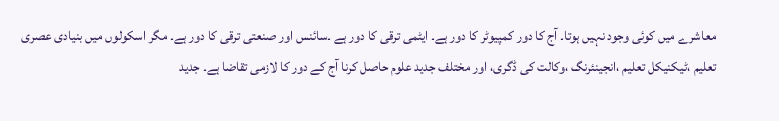معاشرے میں کوئی وجود نہیں ہوتا۔ آج کا دور کمپیوٹر کا دور ہے۔ ایٹمی ترقی کا دور ہے ۔سائنس اور صنعتی ترقی کا دور ہے۔ مگر اسکولوں میں بنیادی عصری تعلیم ،ٹیکنیکل تعلیم ،انجینئرنگ ،وکالت کی ڈگری، اور مختلف جدید علوم حاصل کرنا آج کے دور کا لازمی تقاضا ہے۔ جدید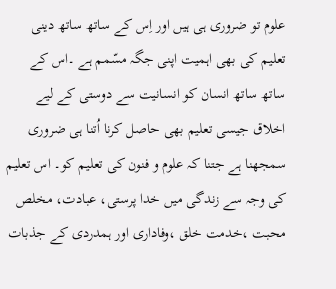علوم تو ضروری ہی ہیں اور اِس کے ساتھ ساتھ دینی تعلیم کی بھی اہمیت اپنی جگہ مسّمم ہے ۔اس کے ساتھ ساتھ انسان کو انسانیت سے دوستی کے لیے اخلاق جیسی تعلیم بھی حاصل کرنا اُتنا ہی ضروری سمجھنا ہے جتنا کہ علوم و فنون کی تعلیم کو۔ اس تعلیم کی وجہ سے زندگی میں خدا پرستی، عبادت، مخلص محبت ،خدمت خلق ،وفاداری اور ہمدردی کے جذبات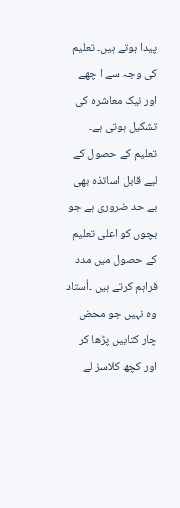پیدا ہوتے ہیں۔ تعلیم کی وجہ سے ا چھے اور نیک معاشرہ کی تشکیل ہوتی ہے۔ تعلیم کے حصول کے لیے قابل اساتذہ بھی بے حد ضروری ہے جو بچوں کو اعلی تعلیم کے حصول میں مدد فراہم کرتے ہیں ۔اُستاد وہ نہیں جو محض چار کتابیں پڑھا کر اور کچھ کلاسز لے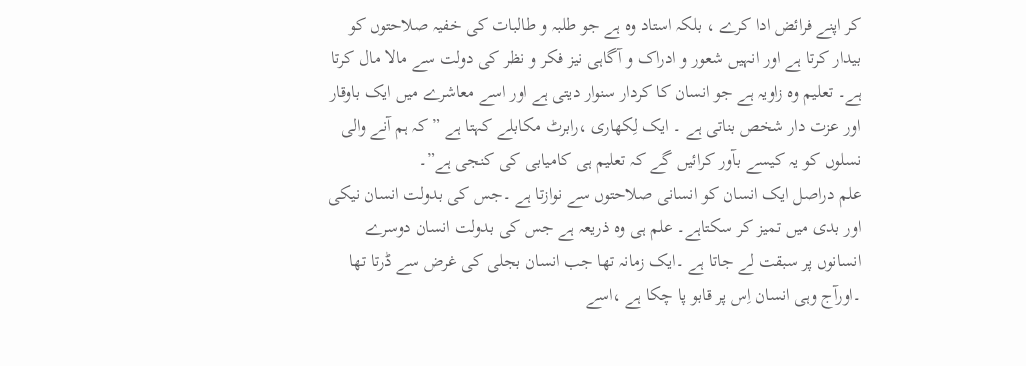کر اپنے فرائض ادا کرے ، بلکہ استاد وہ ہے جو طلبہ و طالبات کی خفیہ صلاحتوں کو بیدار کرتا ہے اور انہیں شعور و ادراک و آگاہی نیز فکر و نظر کی دولت سے مالا مال کرتا ہے۔ تعلیم وہ زاویہ ہے جو انسان کا کردار سنوار دیتی ہے اور اسے معاشرے میں ایک باوقار اور عزت دار شخص بناتی ہے ۔ ایک لِکھاری ،رابرٹ مکابلے کہتا ہے ” کہ ہم آنے والی نسلوں کو یہ کیسے بآور کرائیں گے کہ تعلیم ہی کامیابی کی کنجی ہے”۔
علم دراصل ایک انسان کو انسانی صلاحتوں سے نوازتا ہے ۔جس کی بدولت انسان نیکی اور بدی میں تمیز کر سکتاہے۔ علم ہی وہ ذریعہ ہے جس کی بدولت انسان دوسرے انسانوں پر سبقت لے جاتا ہے ۔ایک زمانہ تھا جب انسان بجلی کی غرض سے ڈرتا تھا ۔اورآج وہی انسان اِس پر قابو پا چکا ہے ،اسے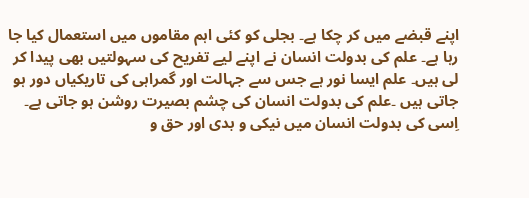اپنے قبضے میں کر چکا ہے۔ بجلی کو کئی اہم مقاموں میں استعمال کیا جا رہا ہے۔ علم کی بدولت انسان نے اپنے لیے تفریح کی سہولتیں بھی پیدا کر لی ہیں۔ علم ایسا نور ہے جس سے جہالت اور گمراہی کی تاریکیاں دور ہو جاتی ہیں ۔علم کی بدولت انسان کی چشم بصیرت روشن ہو جاتی ہے۔ اِسی کی بدولت انسان میں نیکی و بدی اور حق و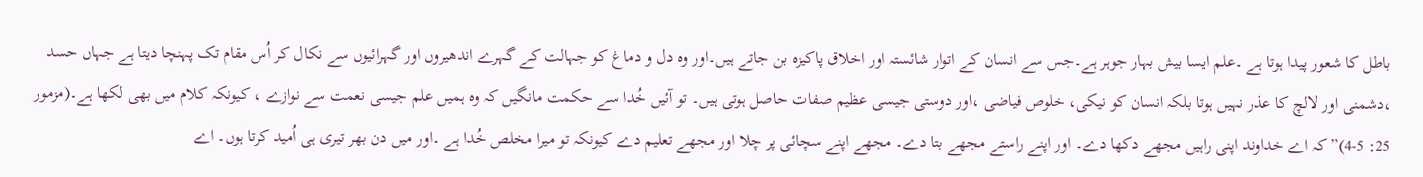باطل کا شعور پیدا ہوتا ہے ۔علم ایسا بیش بہار جوہر ہے۔جس سے انسان کے اتوار شائستہ اور اخلاق پاکیزہ بن جاتے ہیں۔اور وہ دل و دماغ کو جہالت کے گہرے اندھیروں اور گہرائیوں سے نکال کر اُس مقام تک پہنچا دیتا ہے جہاں حسد ،دشمنی اور لالچ کا عذر نہیں ہوتا بلکہ انسان کو نیکی، خلوص فیاضی ،اور دوستی جیسی عظیم صفات حاصل ہوتی ہیں۔ تو آئیں خُدا سے حکمت مانگیں کہ وہ ہمیں علم جیسی نعمت سے نوازے ، کیونکہ کلام میں بھی لکھا ہے۔(مزمور 25: 5-4)”کہ اے خداوند اپنی راہیں مجھے دکھا دے۔ اور اپنے راستے مجھے بتا دے۔ مجھے اپنے سچائی پر چلا اور مجھے تعلیم دے کیونکہ تو میرا مخلص خُدا ہے ۔اور میں دن بھر تیری ہی اُمید کرتا ہوں۔ اے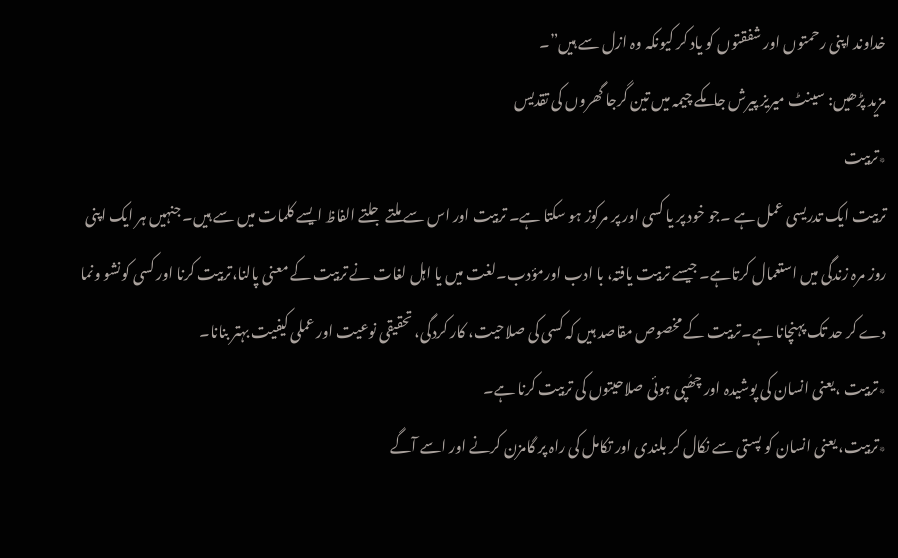خداوند اپنی رحمتوں اور شفقتوں کو یاد کر کیونکہ وہ ازل سے ہیں”۔
مزید پڑھیں: سینٹ میریز پیرش جامکے چیمہ میں تین گرجا گھروں کی تقدیس
٭تربیت
تربیت ایک تدریسی عمل ہے ۔جو خود پر یا کسی اور پر مرکوز ہو سکتا ہے۔ تربیت اور اس سے ملتے جلتے الفاظ ایسے کلمات میں سے ہیں۔ جنہیں ہر ایک اپنی روز مرہ زندگی میں استعمال کرتاہے۔ جیسے تربیت یافتہ، با ادب اورمؤدب۔لغت میں یا اہل لغات نے تربیت کے معنی پالنا،تربیت کرنا اور کسی کونشو ونما دے کر حد تک پہنچانا ہے۔تربیت کے مخصوص مقاصد ہیں کہ کسی کی صلاحیت، کار کردگی، تحقیقی نوعیت اور عملی کیفیت بہتر بنانا۔
٭تربیت ،یعنی انسان کی پوشیدہ اور چھُپی ہوئی صلاحیتوں کی تربیت کرنا ہے۔
٭تربیت، یعنی انسان کو پستی سے نکال کر بلندی اور تکامل کی راہ پر گامزن کرنے اور اسے آگے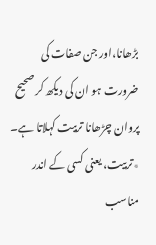بڑھانا،اور جن صفات کی ضرورت ہو ان کی دیکھ کر صحیح پروان چڑھانا تربیت کہلاتا ہے۔
٭تربیت، یعنی کسی کے اندر مناسب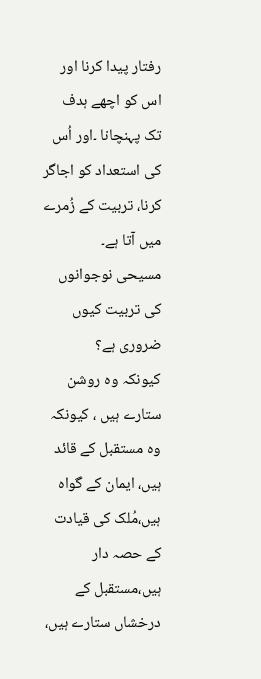رفتار پیدا کرنا اور اس کو اچھے ہدف تک پہنچانا ۔اور اُس کی استعداد کو اجاگر کرنا، تربیت کے زُمرے میں آتا ہے۔
مسیحی نوجوانوں کی تربیت کیوں ضروری ہے؟
کیونکہ وہ روشن ستارے ہیں ، کیونکہ وہ مستقبل کے قائد ہیں، ایمان کے گواہ ہیں،مُلک کی قیادت کے حصہ دار ہیں،مستقبل کے درخشاں ستارے ہیں،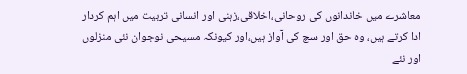معاشرے میں خاندانوں کی روحانی،اخلاقی،زہنی اور انسانی تربیت میں اہم کردار ادا کرتے ہیں، وہ حق اور سچ کی آواز ہیں،اور کیونکہ مسیحی نوجوان نئی منزلوں اور نئے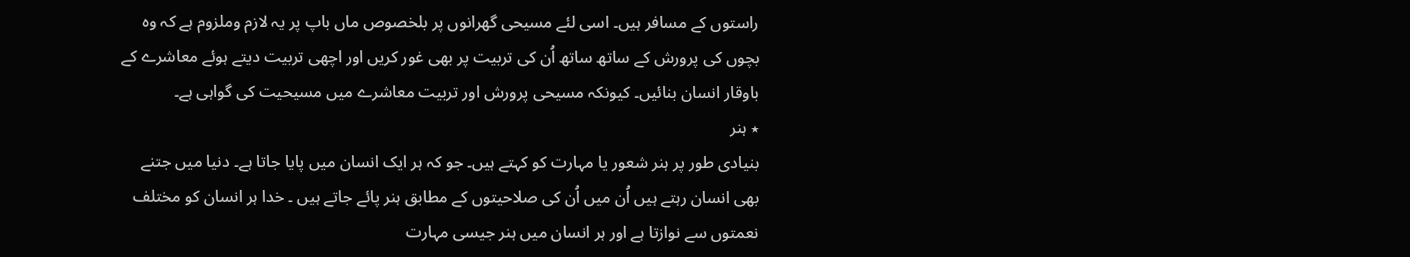راستوں کے مسافر ہیں۔ اسی لئے مسیحی گھرانوں پر بلخصوص ماں باپ پر یہ لازم وملزوم ہے کہ وہ بچوں کی پرورش کے ساتھ ساتھ اُن کی تربیت پر بھی غور کریں اور اچھی تربیت دیتے ہوئے معاشرے کے باوقار انسان بنائیں۔ کیونکہ مسیحی پرورش اور تربیت معاشرے میں مسیحیت کی گواہی ہے۔
٭ ہنر
بنیادی طور پر ہنر شعور یا مہارت کو کہتے ہیں۔ جو کہ ہر ایک انسان میں پایا جاتا ہے۔ دنیا میں جتنے بھی انسان رہتے ہیں اُن میں اُن کی صلاحیتوں کے مطابق ہنر پائے جاتے ہیں ۔ خدا ہر انسان کو مختلف نعمتوں سے نوازتا ہے اور ہر انسان میں ہنر جیسی مہارت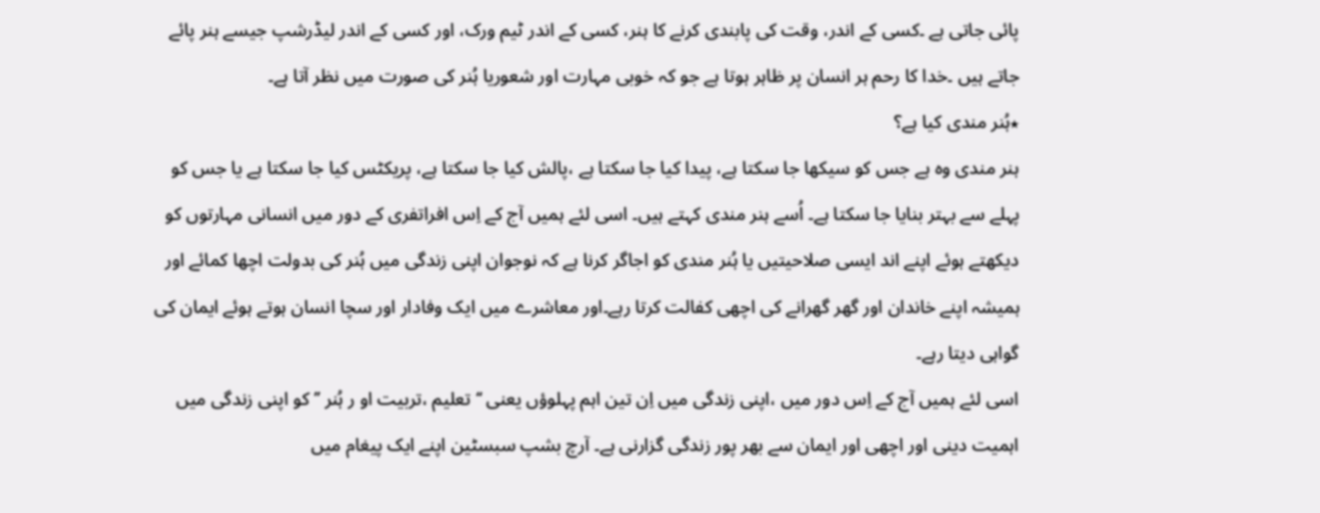پائی جاتی ہے ۔کسی کے اندر، وقت کی پابندی کرنے کا ہنر، کسی کے اندر ٹیم ورک، اور کسی کے اندر لیڈرشپ جیسے ہنر پائے جاتے ہیں ۔خدا کا رحم ہر انسان پر ظاہر ہوتا ہے جو کہ خوبی مہارت اور شعوریا ہُنر کی صورت میں نظر آتا ہے۔
٭ہُنر مندی کیا ہے؟
ہنر مندی وہ ہے جس کو سیکھا جا سکتا ہے، پیدا کیا جا سکتا ہے ،پالش کیا جا سکتا ہے، پریکٹس کیا جا سکتا ہے یا جس کو پہلے سے بہتر بنایا جا سکتا ہے۔ اُسے ہنر مندی کہتے ہیں۔ اسی لئے ہمیں آج کے اِس افراتفری کے دور میں انسانی مہارتوں کو دیکھتے ہوئے اپنے اند ایسی صلاحیتیں یا ہُنر مندی کو اجاگر کرنا ہے کہ نوجوان اپنی زندگی میں ہُنر کی بدولت اچھا کمائے اور ہمیشہ اپنے خاندان اور گھر گھرانے کی اچھی کفالت کرتا رہے۔اور معاشرے میں ایک وفادار اور سچا انسان ہوتے ہوئے ایمان کی گواہی دیتا رہے۔
اسی لئے ہمیں آج کے اِس دور میں ،اپنی زندگی میں اِن تین اہم پہلوؤں یعنی ‘‘تعلیم ،تربیت او ر ہُنر ’’ کو اپنی زندگی میں اہمیت دینی اور اچھی اور ایمان سے بھر پور زندگی گزارنی ہے۔ آرچ بشپ سبسٹین اپنے ایک پیغام میں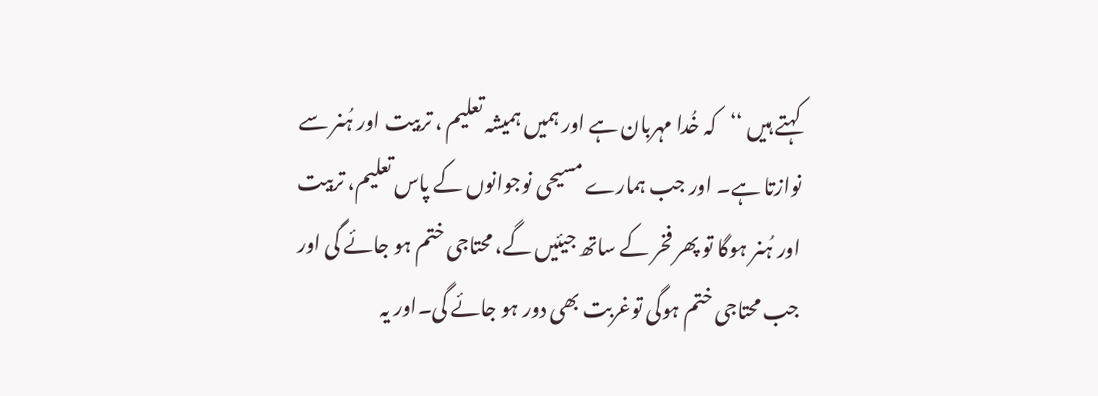کہتے ہیں ‘‘کہ خُدا مہربان ہے اور ہمیں ہمیشہ تعلیم ، تربیت اور ہُنر سے نوازتا ہے۔ اور جب ہمارے مسیحی نوجوانوں کے پاس تعلیم، تربیت اور ہُنر ہوگا تو پھر فخر کے ساتھ جیئیں گے، محتاجی ختم ہو جائے گی اور جب محتاجی ختم ہوگی توغربت بھی دور ہو جائے گی۔اور یہ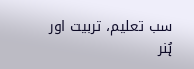سب تعلیم، تربیت اور ہُنر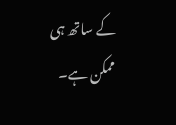کے ساتھ ہی ممکن ہے۔